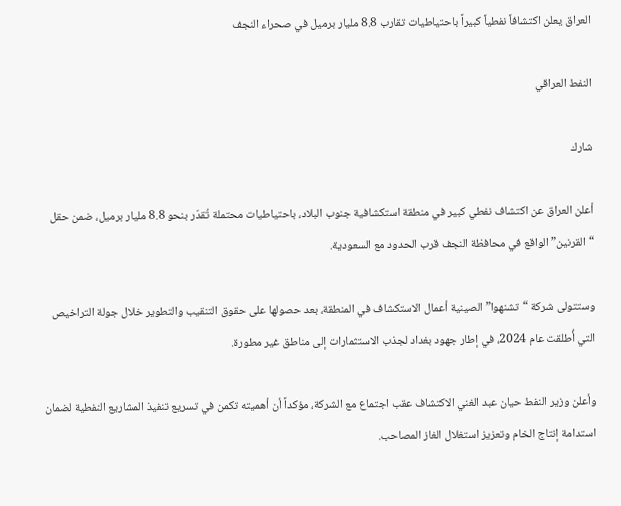العراق يعلن اكتشافاً نفطياً كبيراً باحتياطيات تقارب 8.8 مليار برميل في صحراء النجف

النفط العراقي

شارك

أعلن العراق عن اكتشاف نفطي كبير في منطقة استكشافية جنوب البلاد، باحتياطيات محتملة تُقدّر بنحو 8.8 مليار برميل، ضمن حقل “القرنين” الواقع في محافظة النجف قرب الحدود مع السعودية.

وستتولى شركة “تشنهوا” الصينية أعمال الاستكشاف في المنطقة، بعد حصولها على حقوق التنقيب والتطوير خلال جولة التراخيص التي أُطلقت عام 2024، في إطار جهود بغداد لجذب الاستثمارات إلى مناطق غير مطورة.

وأعلن وزير النفط حيان عبد الغني الاكتشاف عقب اجتماع مع الشركة، مؤكداً أن أهميته تكمن في تسريع تنفيذ المشاريع النفطية لضمان استدامة إنتاج الخام وتعزيز استغلال الغاز المصاحب.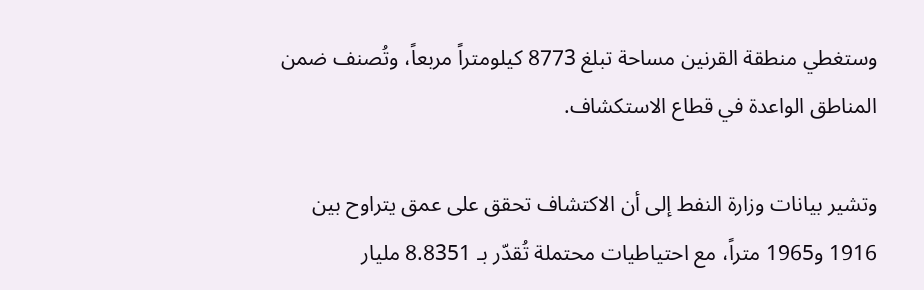وستغطي منطقة القرنين مساحة تبلغ 8773 كيلومتراً مربعاً، وتُصنف ضمن المناطق الواعدة في قطاع الاستكشاف.

وتشير بيانات وزارة النفط إلى أن الاكتشاف تحقق على عمق يتراوح بين 1916 و1965 متراً، مع احتياطيات محتملة تُقدّر بـ 8.8351 مليار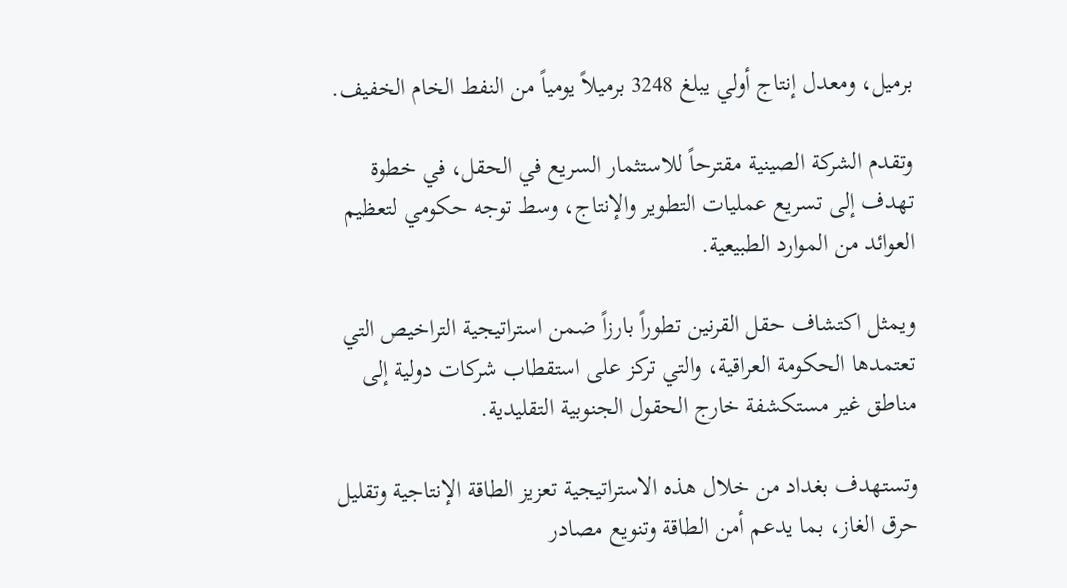برميل، ومعدل إنتاج أولي يبلغ 3248 برميلاً يومياً من النفط الخام الخفيف.

وتقدم الشركة الصينية مقترحاً للاستثمار السريع في الحقل، في خطوة تهدف إلى تسريع عمليات التطوير والإنتاج، وسط توجه حكومي لتعظيم العوائد من الموارد الطبيعية.

ويمثل اكتشاف حقل القرنين تطوراً بارزاً ضمن استراتيجية التراخيص التي تعتمدها الحكومة العراقية، والتي تركز على استقطاب شركات دولية إلى مناطق غير مستكشفة خارج الحقول الجنوبية التقليدية.

وتستهدف بغداد من خلال هذه الاستراتيجية تعزيز الطاقة الإنتاجية وتقليل حرق الغاز، بما يدعم أمن الطاقة وتنويع مصادر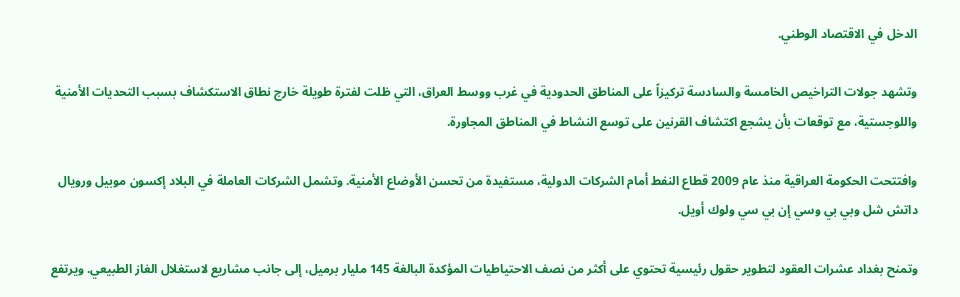الدخل في الاقتصاد الوطني.

وتشهد جولات التراخيص الخامسة والسادسة تركيزاً على المناطق الحدودية في غرب ووسط العراق، التي ظلت لفترة طويلة خارج نطاق الاستكشاف بسبب التحديات الأمنية واللوجستية، مع توقعات بأن يشجع اكتشاف القرنين على توسع النشاط في المناطق المجاورة.

وافتتحت الحكومة العراقية منذ عام 2009 قطاع النفط أمام الشركات الدولية، مستفيدة من تحسن الأوضاع الأمنية. وتشمل الشركات العاملة في البلاد إكسون موبيل ورويال داتش شل وبي بي وسي إن بي سي ولوك أويل.

وتمنح بغداد عشرات العقود لتطوير حقول رئيسية تحتوي على أكثر من نصف الاحتياطيات المؤكدة البالغة 145 مليار برميل، إلى جانب مشاريع لاستغلال الغاز الطبيعي. ويرتفع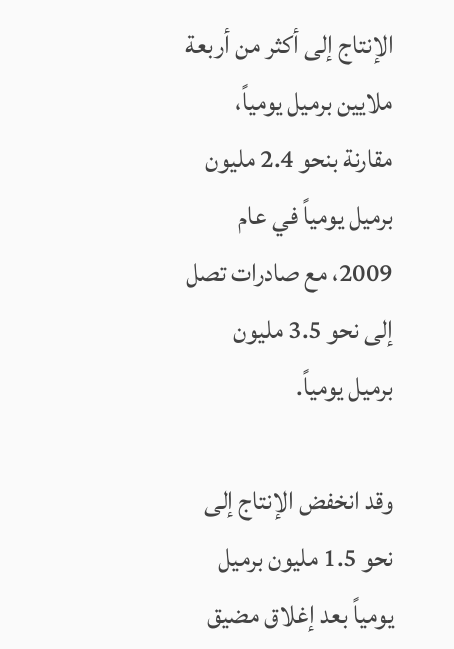الإنتاج إلى أكثر من أربعة ملايين برميل يومياً، مقارنة بنحو 2.4 مليون برميل يومياً في عام 2009، مع صادرات تصل إلى نحو 3.5 مليون برميل يومياً.

وقد انخفض الإنتاج إلى نحو 1.5 مليون برميل يومياً بعد إغلاق مضيق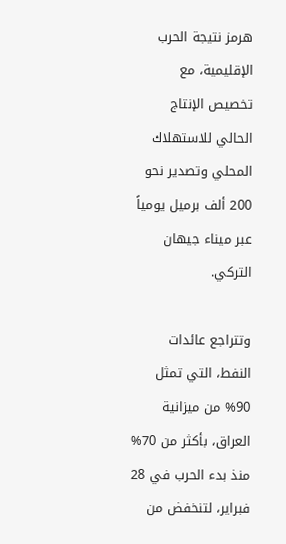هرمز نتيجة الحرب الإقليمية، مع تخصيص الإنتاج الحالي للاستهلاك المحلي وتصدير نحو 200 ألف برميل يومياً عبر ميناء جيهان التركي.

وتتراجع عائدات النفط، التي تمثل 90% من ميزانية العراق، بأكثر من 70% منذ بدء الحرب في 28 فبراير، لتنخفض من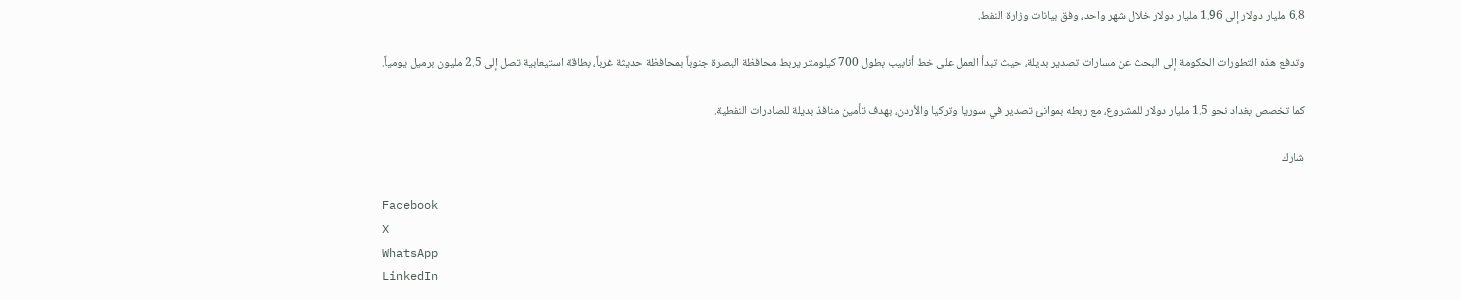6.8 مليار دولار إلى 1.96 مليار دولار خلال شهر واحد، وفق بيانات وزارة النفط.

وتدفع هذه التطورات الحكومة إلى البحث عن مسارات تصدير بديلة، حيث تبدأ العمل على خط أنابيب بطول 700 كيلومتر يربط محافظة البصرة جنوباً بمحافظة حديثة غرباً، بطاقة استيعابية تصل إلى 2.5 مليون برميل يومياً.

كما تخصص بغداد نحو 1.5 مليار دولار للمشروع، مع ربطه بموانئ تصدير في سوريا وتركيا والأردن، بهدف تأمين منافذ بديلة للصادرات النفطية.

شارك

Facebook
X
WhatsApp
LinkedIn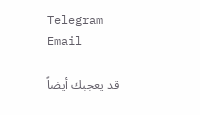Telegram
Email

قد يعجبك أيضاً